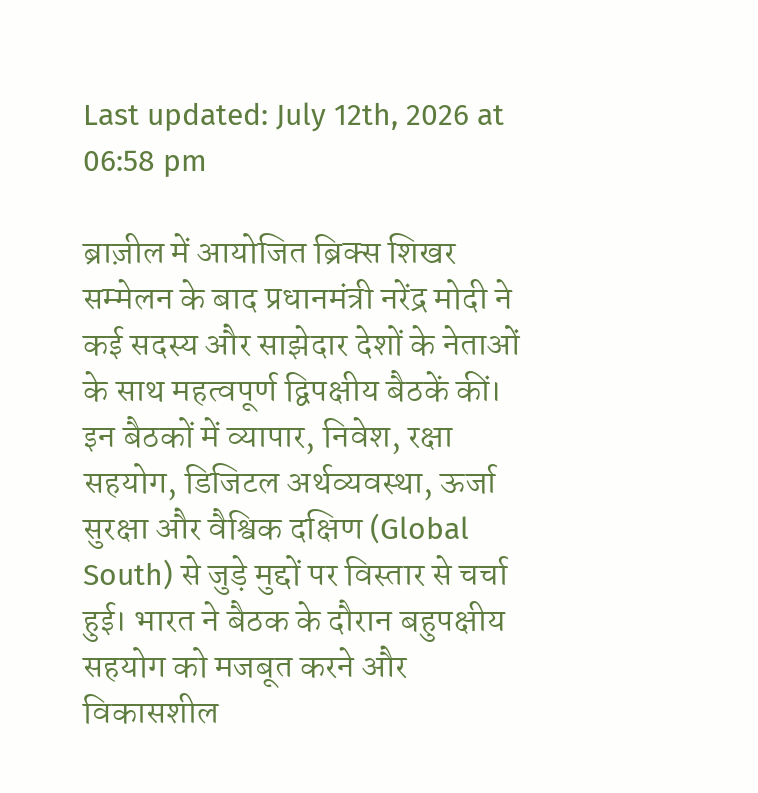Last updated: July 12th, 2026 at 06:58 pm

ब्राज़ील में आयोजित ब्रिक्स शिखर सम्मेलन के बाद प्रधानमंत्री नरेंद्र मोदी ने कई सदस्य और साझेदार देशों के नेताओं के साथ महत्वपूर्ण द्विपक्षीय बैठकें कीं। इन बैठकों में व्यापार, निवेश, रक्षा सहयोग, डिजिटल अर्थव्यवस्था, ऊर्जा सुरक्षा और वैश्विक दक्षिण (Global South) से जुड़े मुद्दों पर विस्तार से चर्चा हुई। भारत ने बैठक के दौरान बहुपक्षीय सहयोग को मजबूत करने और विकासशील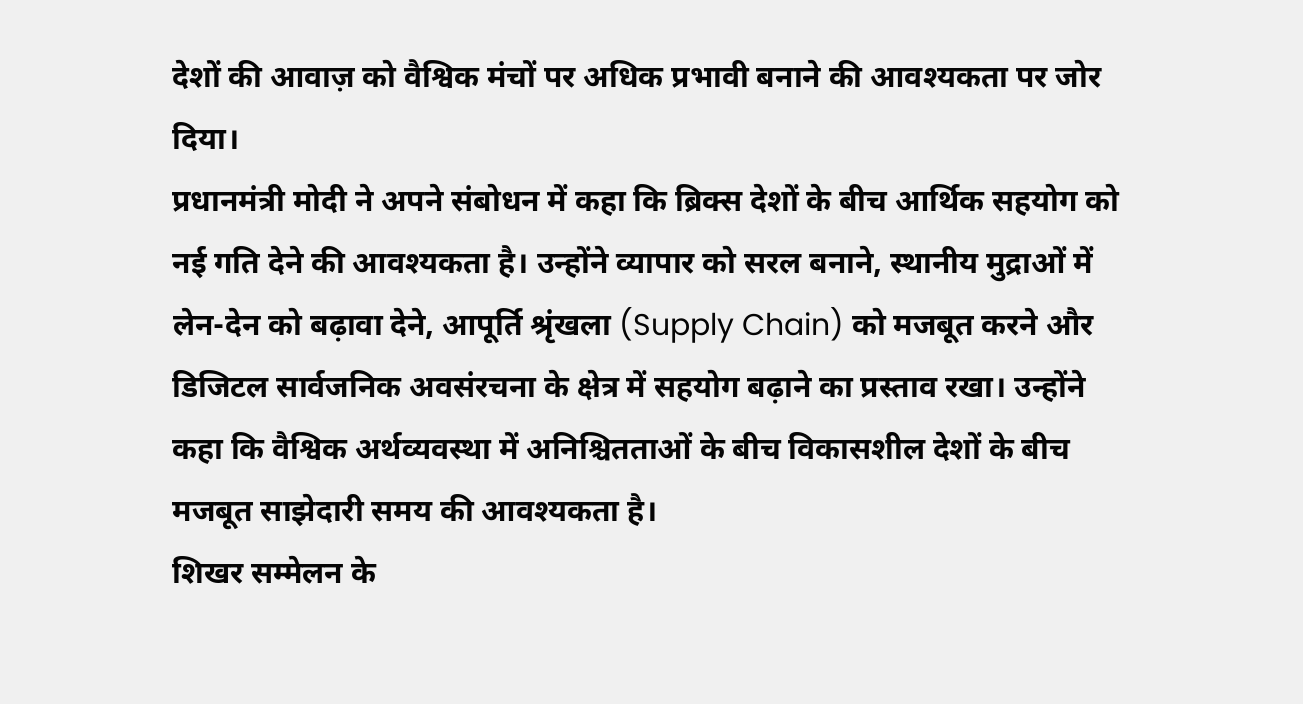देशों की आवाज़ को वैश्विक मंचों पर अधिक प्रभावी बनाने की आवश्यकता पर जोर दिया।
प्रधानमंत्री मोदी ने अपने संबोधन में कहा कि ब्रिक्स देशों के बीच आर्थिक सहयोग को नई गति देने की आवश्यकता है। उन्होंने व्यापार को सरल बनाने, स्थानीय मुद्राओं में लेन-देन को बढ़ावा देने, आपूर्ति श्रृंखला (Supply Chain) को मजबूत करने और डिजिटल सार्वजनिक अवसंरचना के क्षेत्र में सहयोग बढ़ाने का प्रस्ताव रखा। उन्होंने कहा कि वैश्विक अर्थव्यवस्था में अनिश्चितताओं के बीच विकासशील देशों के बीच मजबूत साझेदारी समय की आवश्यकता है।
शिखर सम्मेलन के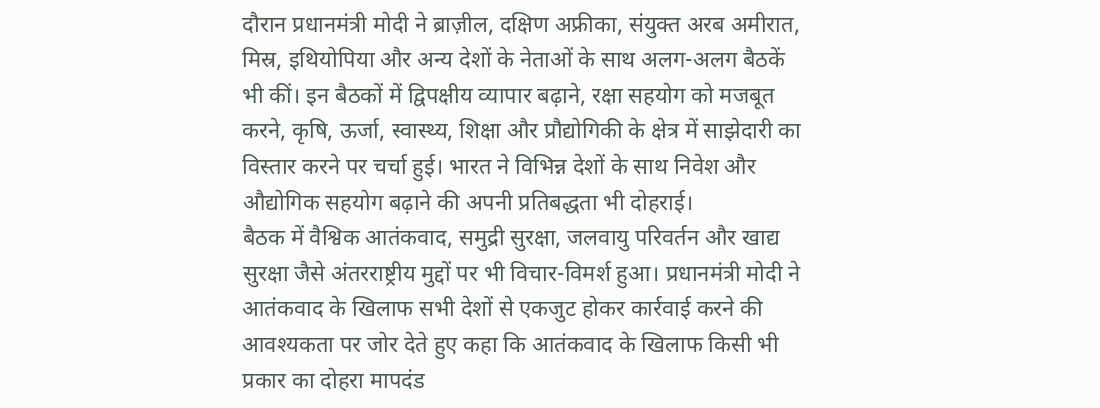दौरान प्रधानमंत्री मोदी ने ब्राज़ील, दक्षिण अफ्रीका, संयुक्त अरब अमीरात, मिस्र, इथियोपिया और अन्य देशों के नेताओं के साथ अलग-अलग बैठकें भी कीं। इन बैठकों में द्विपक्षीय व्यापार बढ़ाने, रक्षा सहयोग को मजबूत करने, कृषि, ऊर्जा, स्वास्थ्य, शिक्षा और प्रौद्योगिकी के क्षेत्र में साझेदारी का विस्तार करने पर चर्चा हुई। भारत ने विभिन्न देशों के साथ निवेश और औद्योगिक सहयोग बढ़ाने की अपनी प्रतिबद्धता भी दोहराई।
बैठक में वैश्विक आतंकवाद, समुद्री सुरक्षा, जलवायु परिवर्तन और खाद्य सुरक्षा जैसे अंतरराष्ट्रीय मुद्दों पर भी विचार-विमर्श हुआ। प्रधानमंत्री मोदी ने आतंकवाद के खिलाफ सभी देशों से एकजुट होकर कार्रवाई करने की आवश्यकता पर जोर देते हुए कहा कि आतंकवाद के खिलाफ किसी भी प्रकार का दोहरा मापदंड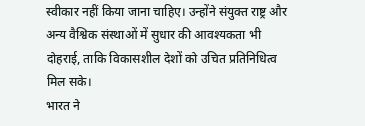स्वीकार नहीं किया जाना चाहिए। उन्होंने संयुक्त राष्ट्र और अन्य वैश्विक संस्थाओं में सुधार की आवश्यकता भी दोहराई, ताकि विकासशील देशों को उचित प्रतिनिधित्व मिल सके।
भारत ने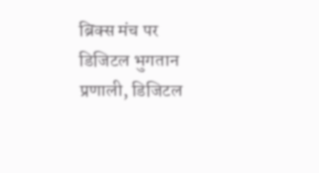ब्रिक्स मंच पर डिजिटल भुगतान प्रणाली, डिजिटल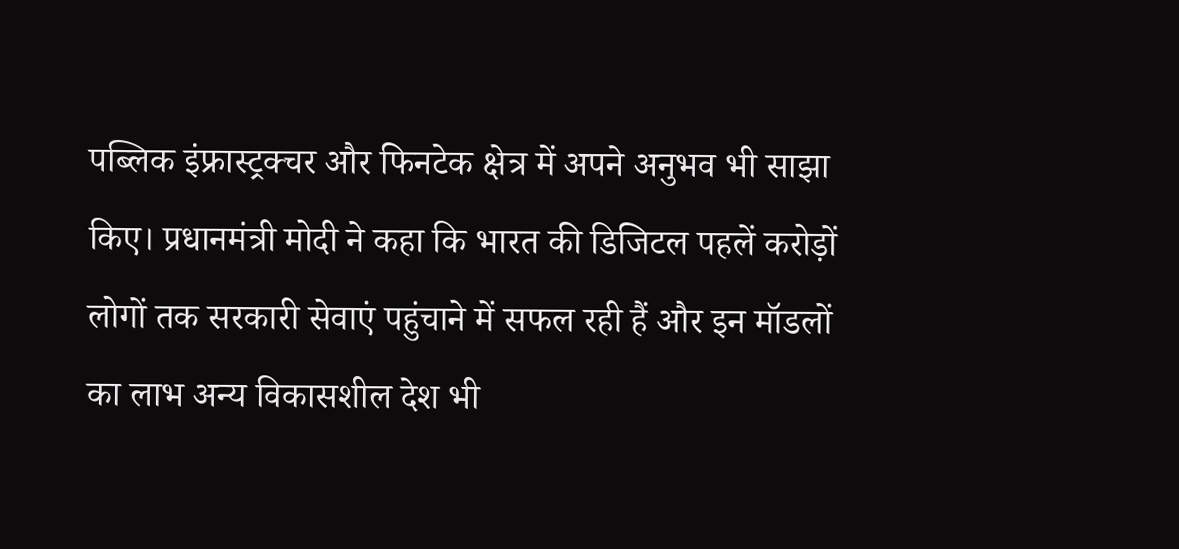पब्लिक इंफ्रास्ट्रक्चर और फिनटेक क्षेत्र में अपने अनुभव भी साझा किए। प्रधानमंत्री मोदी ने कहा कि भारत की डिजिटल पहलें करोड़ों लोगों तक सरकारी सेवाएं पहुंचाने में सफल रही हैं और इन मॉडलों का लाभ अन्य विकासशील देश भी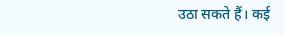उठा सकते हैं। कई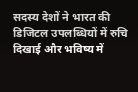सदस्य देशों ने भारत की डिजिटल उपलब्धियों में रुचि दिखाई और भविष्य में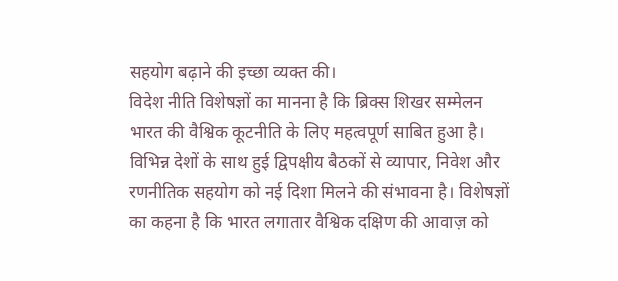सहयोग बढ़ाने की इच्छा व्यक्त की।
विदेश नीति विशेषज्ञों का मानना है कि ब्रिक्स शिखर सम्मेलन भारत की वैश्विक कूटनीति के लिए महत्वपूर्ण साबित हुआ है। विभिन्न देशों के साथ हुई द्विपक्षीय बैठकों से व्यापार, निवेश और रणनीतिक सहयोग को नई दिशा मिलने की संभावना है। विशेषज्ञों का कहना है कि भारत लगातार वैश्विक दक्षिण की आवाज़ को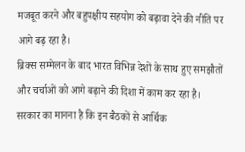मजबूत करने और बहुपक्षीय सहयोग को बढ़ावा देने की नीति पर आगे बढ़ रहा है।
ब्रिक्स सम्मेलन के बाद भारत विभिन्न देशों के साथ हुए समझौतों और चर्चाओं को आगे बढ़ाने की दिशा में काम कर रहा है। सरकार का मानना है कि इन बैठकों से आर्थिक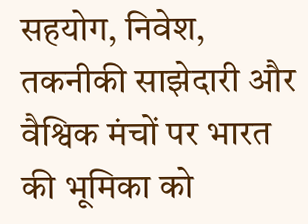सहयोग, निवेश, तकनीकी साझेदारी और वैश्विक मंचों पर भारत की भूमिका को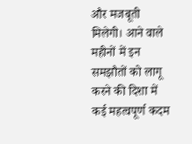और मजबूती मिलेगी। आने वाले महीनों में इन समझौतों को लागू करने की दिशा में कई महत्वपूर्ण कदम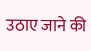उठाए जाने की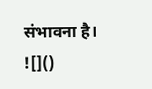संभावना है।
![]()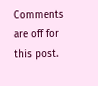Comments are off for this post.